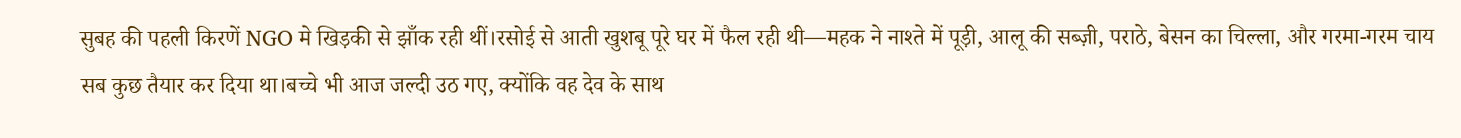सुबह की पहली किरणें NGO मे खिड़की से झाँक रही थीं।रसोई से आती खुशबू पूरे घर में फैल रही थी—महक ने नाश्ते में पूड़ी, आलू की सब्ज़ी, पराठे, बेसन का चिल्ला, और गरमा-गरम चाय सब कुछ तैयार कर दिया था।बच्चे भी आज जल्दी उठ गए, क्योंकि वह देव के साथ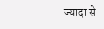ज्यादा से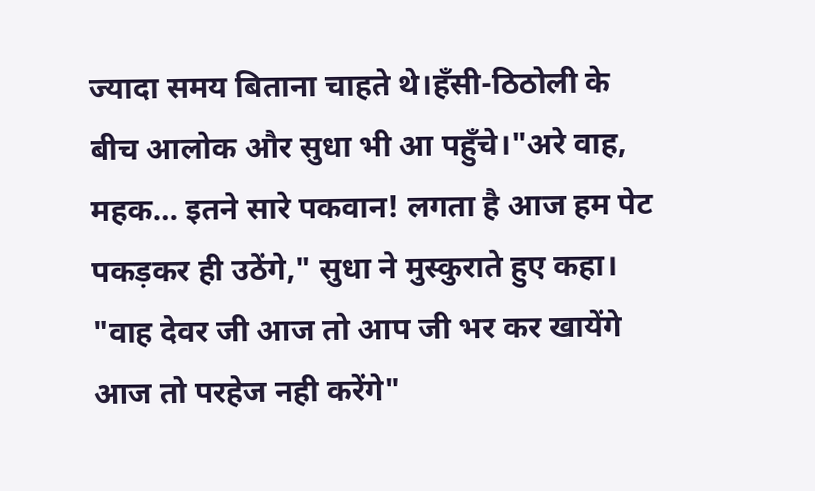ज्यादा समय बिताना चाहते थे।हँसी-ठिठोली के बीच आलोक और सुधा भी आ पहुँचे।"अरे वाह, महक… इतने सारे पकवान! लगता है आज हम पेट पकड़कर ही उठेंगे," सुधा ने मुस्कुराते हुए कहा। "वाह देवर जी आज तो आप जी भर कर खायेंगे आज तो परहेज नही करेंगे"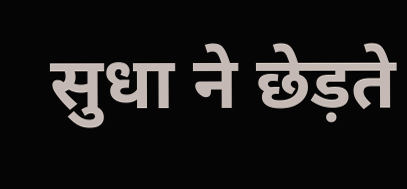सुधा ने छेड़ते